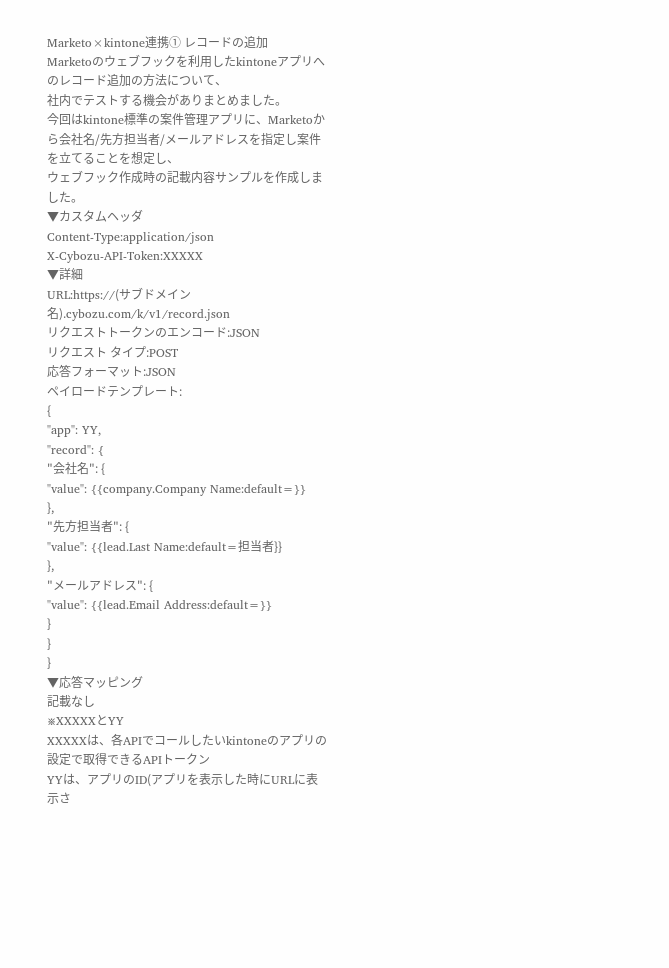Marketo×kintone連携① レコードの追加
Marketoのウェブフックを利用したkintoneアプリへのレコード追加の方法について、
社内でテストする機会がありまとめました。
今回はkintone標準の案件管理アプリに、Marketoから会社名/先方担当者/メールアドレスを指定し案件を立てることを想定し、
ウェブフック作成時の記載内容サンプルを作成しました。
▼カスタムヘッダ
Content-Type:application/json
X-Cybozu-API-Token:XXXXX
▼詳細
URL:https://(サブドメイン名).cybozu.com/k/v1/record.json
リクエストトークンのエンコード:JSON
リクエスト タイプ:POST
応答フォーマット:JSON
ペイロードテンプレート:
{
"app": YY,
"record": {
"会社名": {
"value": {{company.Company Name:default=}}
},
"先方担当者": {
"value": {{lead.Last Name:default=担当者}}
},
"メールアドレス": {
"value": {{lead.Email Address:default=}}
}
}
}
▼応答マッピング
記載なし
※XXXXXとYY
XXXXXは、各APIでコールしたいkintoneのアプリの設定で取得できるAPIトークン
YYは、アプリのID(アプリを表示した時にURLに表示さ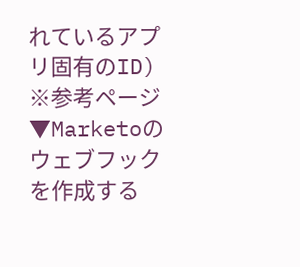れているアプリ固有のID)
※参考ページ
▼Marketoのウェブフックを作成する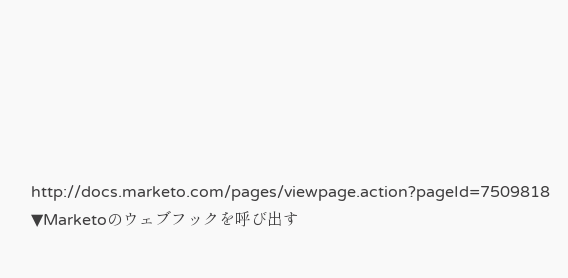http://docs.marketo.com/pages/viewpage.action?pageId=7509818
▼Marketoのウェブフックを呼び出す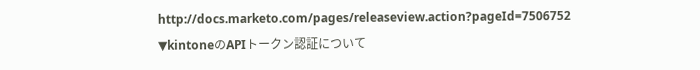http://docs.marketo.com/pages/releaseview.action?pageId=7506752
▼kintoneのAPIトークン認証について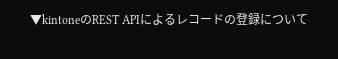▼kintoneのREST APIによるレコードの登録について